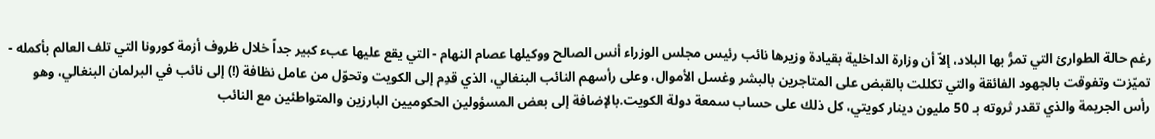رغم حالة الطوارئ التي تمرُّ بها البلاد، إلاّ أن وزارة الداخلية بقيادة وزيرها نائب رئيس مجلس الوزراء أنس الصالح ووكيلها عصام النهام - التي يقع عليها عبء كبير جداً خلال ظروف أزمة كورونا التي تلف العالم بأكمله - تميّزت وتفوقت بالجهود الفائقة والتي تكللت بالقبض على المتاجرين بالبشر وغسل الأموال، وعلى رأسهم النائب البنغالي، الذي قدِم إلى الكويت وتحوّل من عامل نظافة (!) إلى نائب في البرلمان البنغالي، وهو رأس الجريمة والذي تقدر ثروته بـ 50 مليون دينار كويتي، كل ذلك على حساب سمعة دولة الكويت.بالإضافة إلى بعض المسؤولين الحكوميين البارزين والمتواطئين مع النائب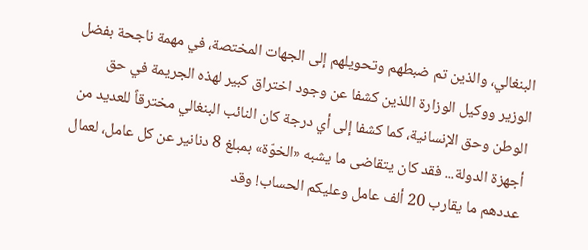البنغالي، والذين تم ضبطهم وتحويلهم إلى الجهات المختصة، في مهمة ناجحة بفضل الوزير ووكيل الوزارة اللذين كشفا عن وجود اختراق كبير لهذه الجريمة في حق الوطن وحق الإنسانية، كما كشفا إلى أي درجة كان النائب البنغالي مخترقاً للعديد من أجهزة الدولة... فقد كان يتقاضى ما يشبه «الخوّة» بمبلغ 8 دنانير عن كل عامل، لعمال عددهم ما يقارب 20 ألف عامل وعليكم الحساب! وقد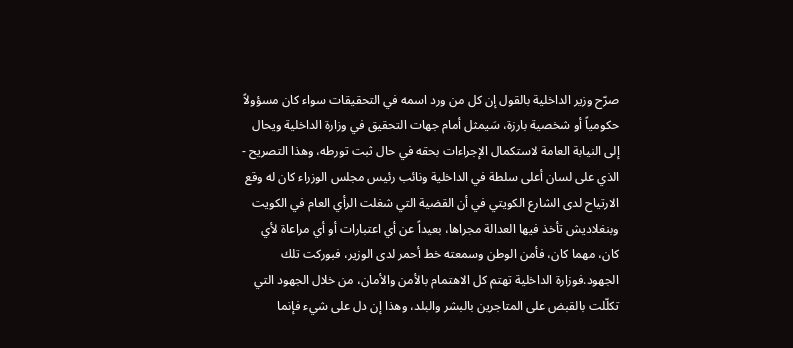صرّح وزير الداخلية بالقول إن كل من ورد اسمه في التحقيقات سواء كان مسؤولاً حكومياً أو شخصية بارزة، سَيمثل أمام جهات التحقيق في وزارة الداخلية ويحال إلى النيابة العامة لاستكمال الإجراءات بحقه في حال ثبت تورطه، وهذا التصريح - الذي على لسان أعلى سلطة في الداخلية ونائب رئيس مجلس الوزراء كان له وقع الارتياح لدى الشارع الكويتي في أن القضية التي شغلت الرأي العام في الكويت وبنغلاديش تأخذ فيها العدالة مجراها، بعيداً عن أي اعتبارات أو أي مراعاة لأي كان، مهما كان، فأمن الوطن وسمعته خط أحمر لدى الوزير، فبوركت تلك الجهود.فوزارة الداخلية تهتم كل الاهتمام بالأمن والأمان، من خلال الجهود التي تكلّلت بالقبض على المتاجرين بالبشر والبلد، وهذا إن دل على شيء فإنما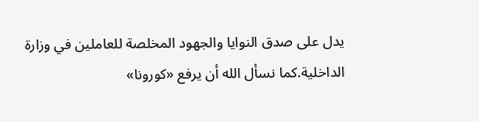يدل على صدق النوايا والجهود المخلصة للعاملين في وزارة الداخلية.كما نسأل الله أن يرفع «كورونا»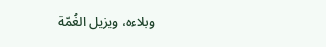وبلاءه، ويزيل الغُمّة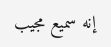إنه سميع مجيب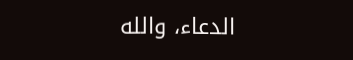الدعاء، والله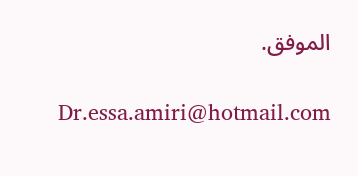الموفق.

Dr.essa.amiri@hotmail.com